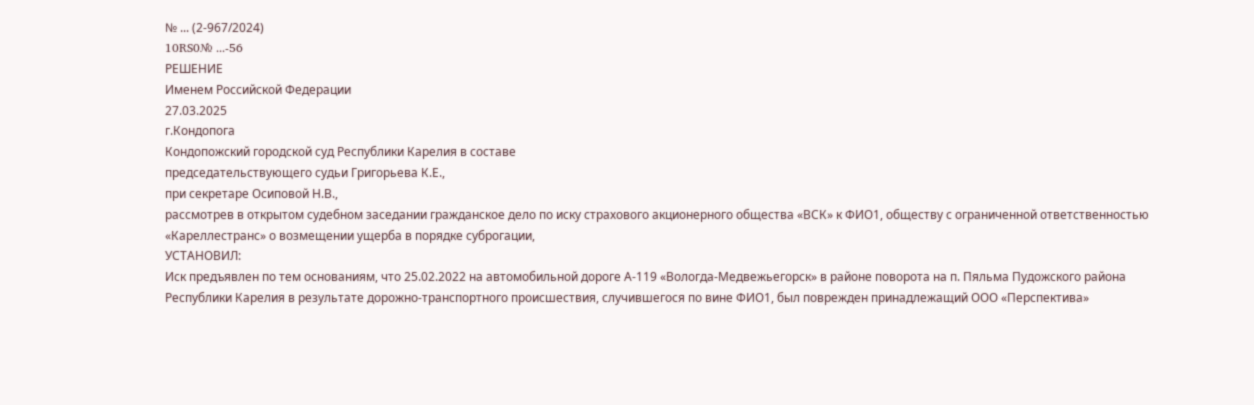№ ... (2-967/2024)
10RS0№ ...-56
РЕШЕНИЕ
Именем Российской Федерации
27.03.2025
г.Кондопога
Кондопожский городской суд Республики Карелия в составе
председательствующего судьи Григорьева К.Е.,
при секретаре Осиповой Н.В.,
рассмотрев в открытом судебном заседании гражданское дело по иску страхового акционерного общества «ВСК» к ФИО1, обществу с ограниченной ответственностью «Кареллестранс» о возмещении ущерба в порядке суброгации,
УСТАНОВИЛ:
Иск предъявлен по тем основаниям, что 25.02.2022 на автомобильной дороге А-119 «Вологда-Медвежьегорск» в районе поворота на п. Пяльма Пудожского района Республики Карелия в результате дорожно-транспортного происшествия, случившегося по вине ФИО1, был поврежден принадлежащий ООО «Перспектива»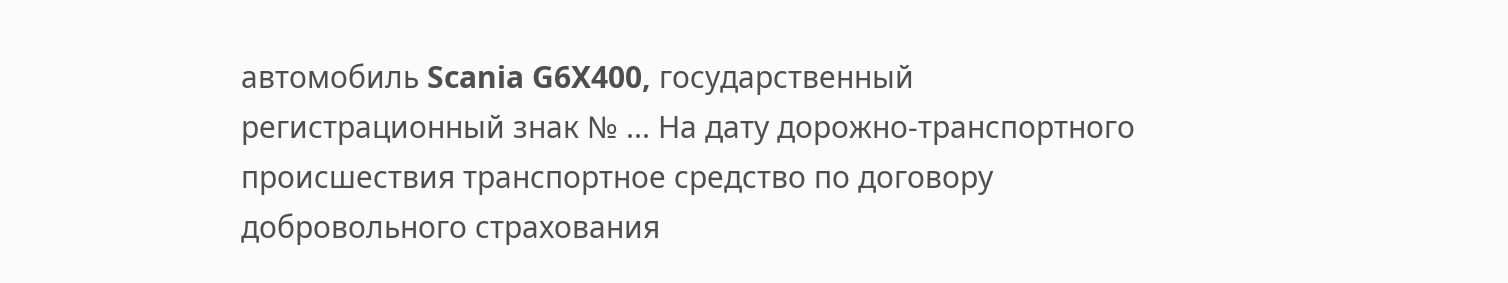автомобиль Scania G6X400, государственный регистрационный знак № ... На дату дорожно-транспортного происшествия транспортное средство по договору добровольного страхования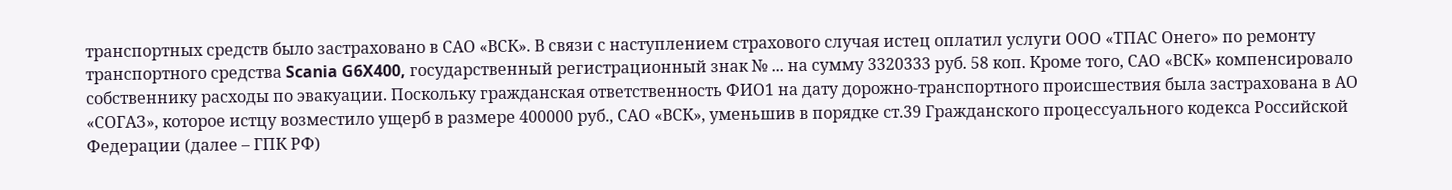транспортных средств было застраховано в САО «ВСК». В связи с наступлением страхового случая истец оплатил услуги ООО «ТПАС Онего» по ремонту транспортного средства Scania G6X400, государственный регистрационный знак № ... на сумму 3320333 руб. 58 коп. Кроме того, САО «ВСК» компенсировало собственнику расходы по эвакуации. Поскольку гражданская ответственность ФИО1 на дату дорожно-транспортного происшествия была застрахована в АО «СОГАЗ», которое истцу возместило ущерб в размере 400000 руб., САО «ВСК», уменьшив в порядке ст.39 Гражданского процессуального кодекса Российской Федерации (далее – ГПК РФ)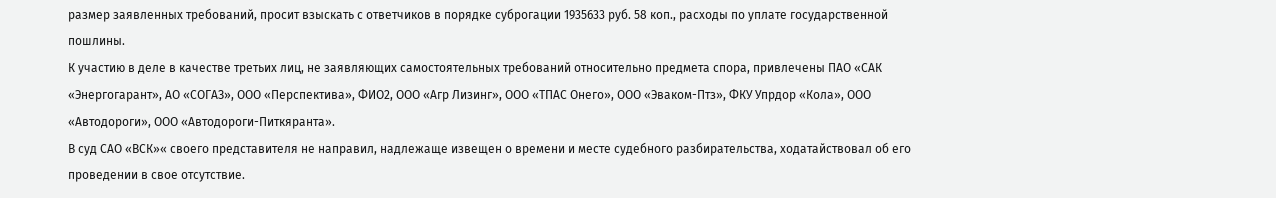размер заявленных требований, просит взыскать с ответчиков в порядке суброгации 1935633 руб. 58 коп., расходы по уплате государственной пошлины.
К участию в деле в качестве третьих лиц, не заявляющих самостоятельных требований относительно предмета спора, привлечены ПАО «САК «Энергогарант», АО «СОГАЗ», ООО «Перспектива», ФИО2, ООО «Агр Лизинг», ООО «ТПАС Онего», ООО «Эваком-Птз», ФКУ Упрдор «Кола», ООО «Автодороги», ООО «Автодороги-Питкяранта».
В суд САО «ВСК»« своего представителя не направил, надлежаще извещен о времени и месте судебного разбирательства, ходатайствовал об его проведении в свое отсутствие.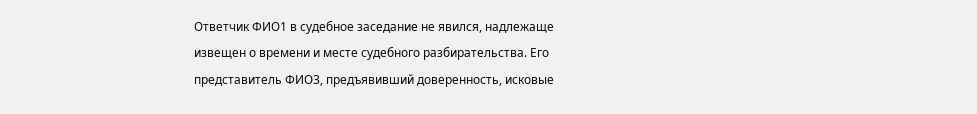Ответчик ФИО1 в судебное заседание не явился, надлежаще извещен о времени и месте судебного разбирательства. Его представитель ФИО3, предъявивший доверенность, исковые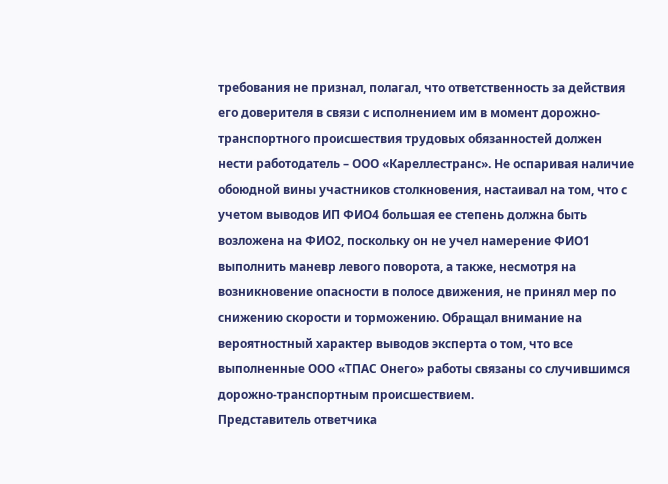требования не признал, полагал, что ответственность за действия его доверителя в связи с исполнением им в момент дорожно-транспортного происшествия трудовых обязанностей должен нести работодатель – ООО «Кареллестранс». Не оспаривая наличие обоюдной вины участников столкновения, настаивал на том, что с учетом выводов ИП ФИО4 большая ее степень должна быть возложена на ФИО2, поскольку он не учел намерение ФИО1 выполнить маневр левого поворота, а также, несмотря на возникновение опасности в полосе движения, не принял мер по снижению скорости и торможению. Обращал внимание на вероятностный характер выводов эксперта о том, что все выполненные ООО «ТПАС Онего» работы связаны со случившимся дорожно-транспортным происшествием.
Представитель ответчика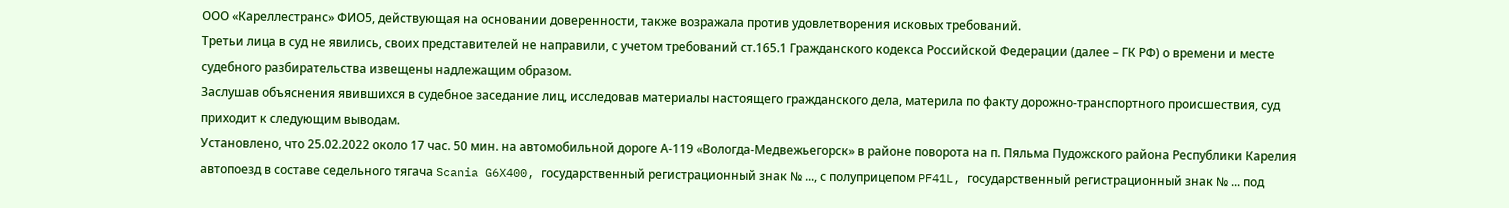ООО «Кареллестранс» ФИО5, действующая на основании доверенности, также возражала против удовлетворения исковых требований.
Третьи лица в суд не явились, своих представителей не направили, с учетом требований ст.165.1 Гражданского кодекса Российской Федерации (далее – ГК РФ) о времени и месте судебного разбирательства извещены надлежащим образом.
Заслушав объяснения явившихся в судебное заседание лиц, исследовав материалы настоящего гражданского дела, материла по факту дорожно-транспортного происшествия, суд приходит к следующим выводам.
Установлено, что 25.02.2022 около 17 час. 50 мин. на автомобильной дороге А-119 «Вологда-Медвежьегорск» в районе поворота на п. Пяльма Пудожского района Республики Карелия автопоезд в составе седельного тягача Scania G6X400, государственный регистрационный знак № ..., с полуприцепом PF41L, государственный регистрационный знак № ... под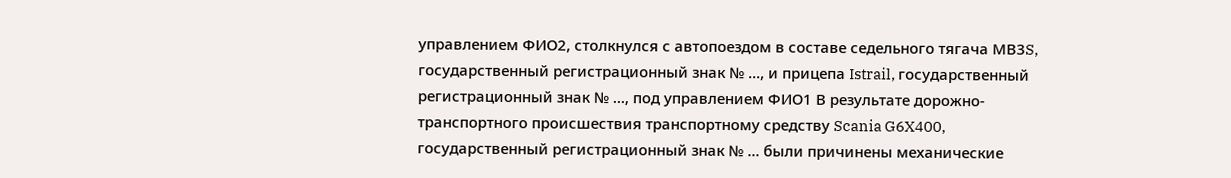управлением ФИО2, столкнулся с автопоездом в составе седельного тягача MВ3S, государственный регистрационный знак № ..., и прицепа Istrail, государственный регистрационный знак № ..., под управлением ФИО1 В результате дорожно-транспортного происшествия транспортному средству Scania G6X400, государственный регистрационный знак № ... были причинены механические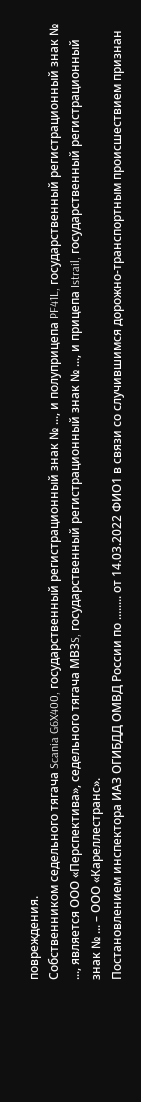повреждения.
Собственником седельного тягача Scania G6X400, государственный регистрационный знак № ..., и полуприцепа PF41L, государственный регистрационный знак № ..., является ООО «Перспектива», седельного тягача MВ3S, государственный регистрационный знак № ..., и прицепа Istrail, государственный регистрационный знак № ... – ООО «Кареллестранс».
Постановлением инспектора ИАЗ ОГИБДД ОМВД России по ........ от 14.03.2022 ФИО1 в связи со случившимся дорожно-транспортным происшествием признан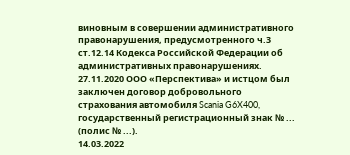виновным в совершении административного правонарушения, предусмотренного ч.3 ст.12.14 Кодекса Российской Федерации об административных правонарушениях.
27.11.2020 ООО «Перспектива» и истцом был заключен договор добровольного страхования автомобиля Scania G6X400, государственный регистрационный знак № ... (полис № ...).
14.03.2022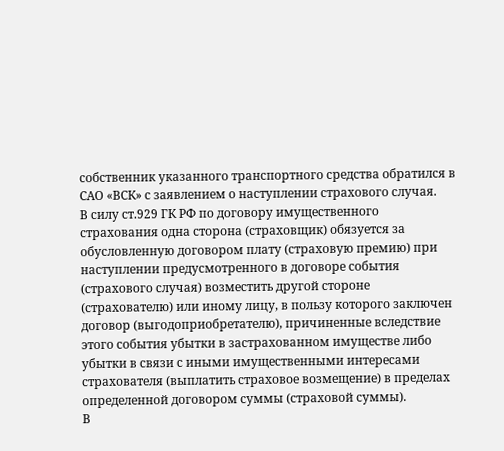собственник указанного транспортного средства обратился в САО «ВСК» с заявлением о наступлении страхового случая.
В силу ст.929 ГК РФ по договору имущественного страхования одна сторона (страховщик) обязуется за обусловленную договором плату (страховую премию) при наступлении предусмотренного в договоре события (страхового случая) возместить другой стороне (страхователю) или иному лицу, в пользу которого заключен договор (выгодоприобретателю), причиненные вследствие этого события убытки в застрахованном имуществе либо убытки в связи с иными имущественными интересами страхователя (выплатить страховое возмещение) в пределах определенной договором суммы (страховой суммы).
В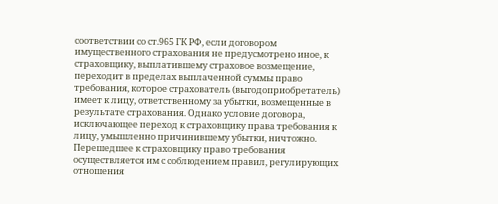соответствии со ст.965 ГК РФ, если договором имущественного страхования не предусмотрено иное, к страховщику, выплатившему страховое возмещение, переходит в пределах выплаченной суммы право требования, которое страхователь (выгодоприобретатель) имеет к лицу, ответственному за убытки, возмещенные в результате страхования. Однако условие договора, исключающее переход к страховщику права требования к лицу, умышленно причинившему убытки, ничтожно.
Перешедшее к страховщику право требования осуществляется им с соблюдением правил, регулирующих отношения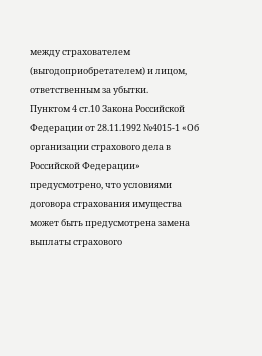между страхователем (выгодоприобретателем) и лицом, ответственным за убытки.
Пунктом 4 ст.10 Закона Российской Федерации от 28.11.1992 №4015-1 «Об организации страхового дела в Российской Федерации» предусмотрено, что условиями договора страхования имущества может быть предусмотрена замена выплаты страхового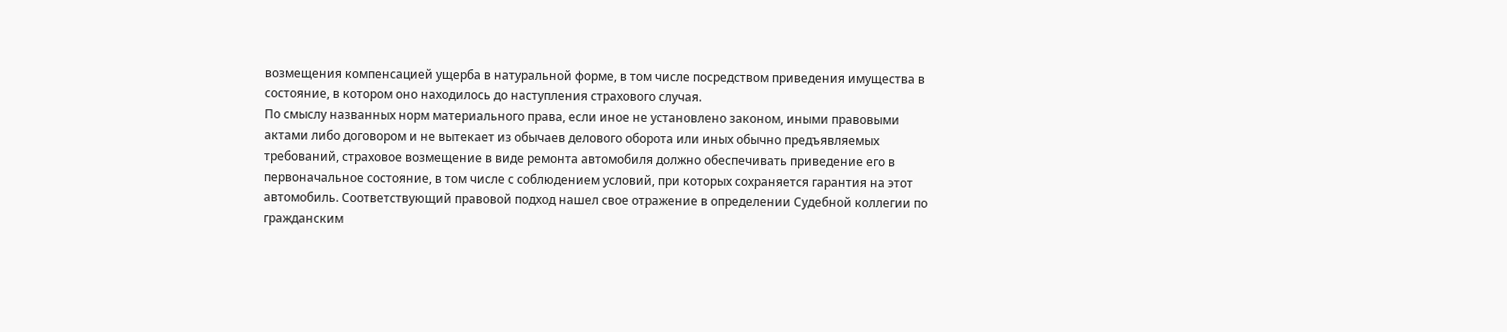возмещения компенсацией ущерба в натуральной форме, в том числе посредством приведения имущества в состояние, в котором оно находилось до наступления страхового случая.
По смыслу названных норм материального права, если иное не установлено законом, иными правовыми актами либо договором и не вытекает из обычаев делового оборота или иных обычно предъявляемых требований, страховое возмещение в виде ремонта автомобиля должно обеспечивать приведение его в первоначальное состояние, в том числе с соблюдением условий, при которых сохраняется гарантия на этот автомобиль. Соответствующий правовой подход нашел свое отражение в определении Судебной коллегии по гражданским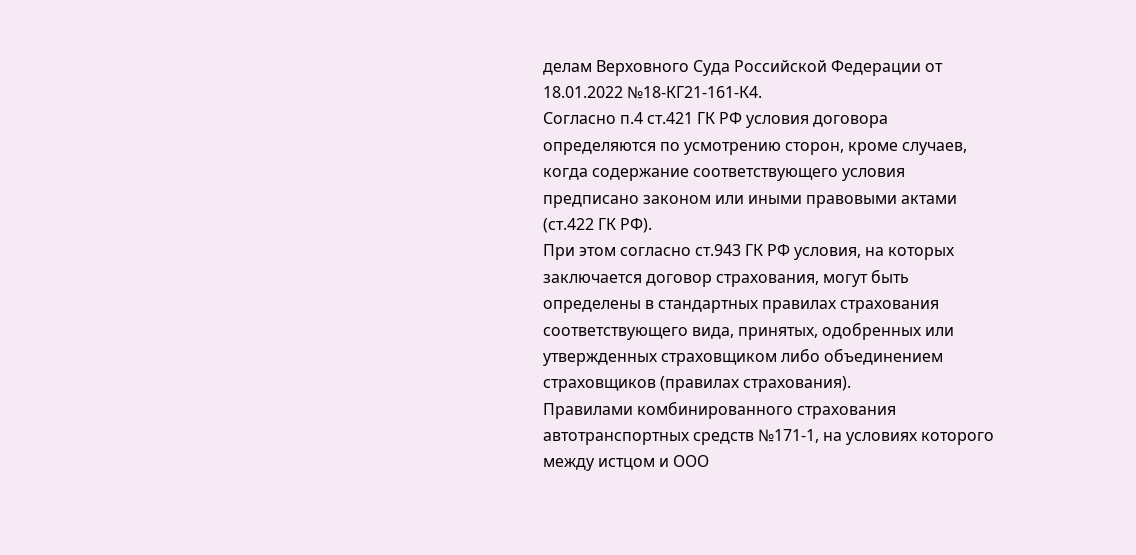делам Верховного Суда Российской Федерации от 18.01.2022 №18-КГ21-161-К4.
Согласно п.4 ст.421 ГК РФ условия договора определяются по усмотрению сторон, кроме случаев, когда содержание соответствующего условия предписано законом или иными правовыми актами (ст.422 ГК РФ).
При этом согласно ст.943 ГК РФ условия, на которых заключается договор страхования, могут быть определены в стандартных правилах страхования соответствующего вида, принятых, одобренных или утвержденных страховщиком либо объединением страховщиков (правилах страхования).
Правилами комбинированного страхования автотранспортных средств №171-1, на условиях которого между истцом и ООО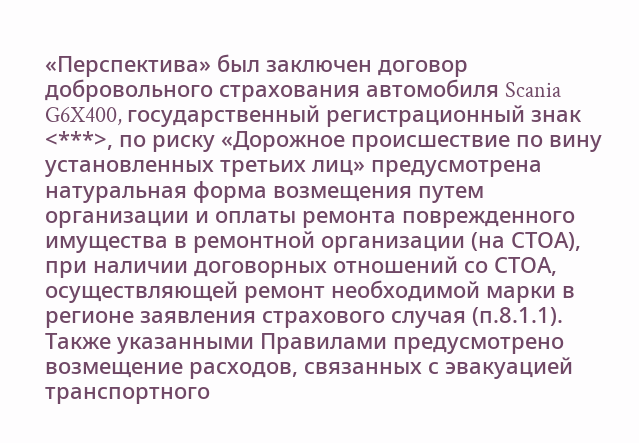«Перспектива» был заключен договор добровольного страхования автомобиля Scania G6X400, государственный регистрационный знак <***>, по риску «Дорожное происшествие по вину установленных третьих лиц» предусмотрена натуральная форма возмещения путем организации и оплаты ремонта поврежденного имущества в ремонтной организации (на СТОА), при наличии договорных отношений со СТОА, осуществляющей ремонт необходимой марки в регионе заявления страхового случая (п.8.1.1). Также указанными Правилами предусмотрено возмещение расходов, связанных с эвакуацией транспортного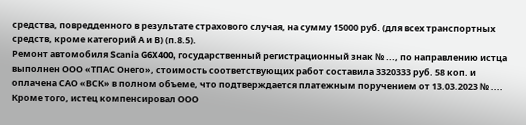средства, повредденного в результате страхового случая, на сумму 15000 руб. (для всех транспортных средств, кроме категорий А и В) (п.8.5).
Ремонт автомобиля Scania G6X400, государственный регистрационный знак № ..., по направлению истца выполнен ООО «ТПАС Онего», стоимость соответствующих работ составила 3320333 руб. 58 коп. и оплачена САО «ВСК» в полном объеме, что подтверждается платежным поручением от 13.03.2023 № ....
Кроме того, истец компенсировал ООО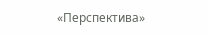«Перспектива»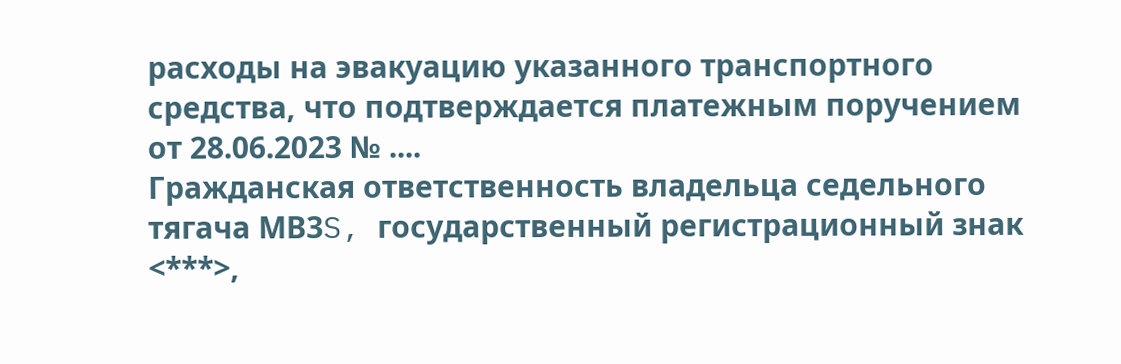расходы на эвакуацию указанного транспортного средства, что подтверждается платежным поручением от 28.06.2023 № ....
Гражданская ответственность владельца седельного тягача MВ3S, государственный регистрационный знак <***>,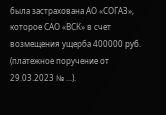была застрахована АО «СОГАЗ», которое САО «ВСК» в счет возмещения ущерба 400000 руб. (платежное поручение от 29.03.2023 № ...).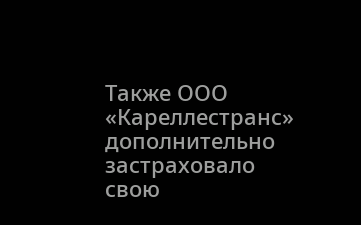Также ООО «Кареллестранс» дополнительно застраховало свою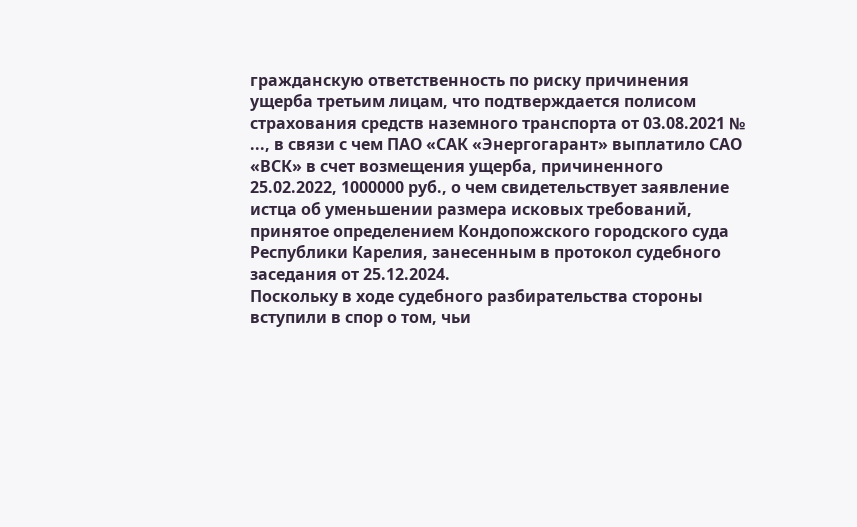гражданскую ответственность по риску причинения ущерба третьим лицам, что подтверждается полисом страхования средств наземного транспорта от 03.08.2021 № ..., в связи с чем ПАО «САК «Энергогарант» выплатило САО «ВСК» в счет возмещения ущерба, причиненного 25.02.2022, 1000000 руб., о чем свидетельствует заявление истца об уменьшении размера исковых требований, принятое определением Кондопожского городского суда Республики Карелия, занесенным в протокол судебного заседания от 25.12.2024.
Поскольку в ходе судебного разбирательства стороны вступили в спор о том, чьи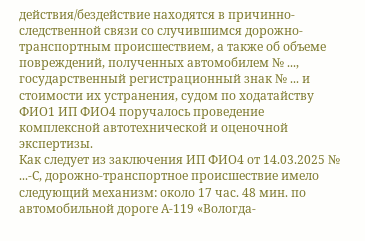действия/бездействие находятся в причинно-следственной связи со случившимся дорожно-транспортным происшествием, а также об объеме повреждений, полученных автомобилем № ..., государственный регистрационный знак № ... и стоимости их устранения, судом по ходатайству ФИО1 ИП ФИО4 поручалось проведение комплексной автотехнической и оценочной экспертизы.
Как следует из заключения ИП ФИО4 от 14.03.2025 № ...-С, дорожно-транспортное происшествие имело следующий механизм: около 17 час. 48 мин. по автомобильной дороге А-119 «Вологда-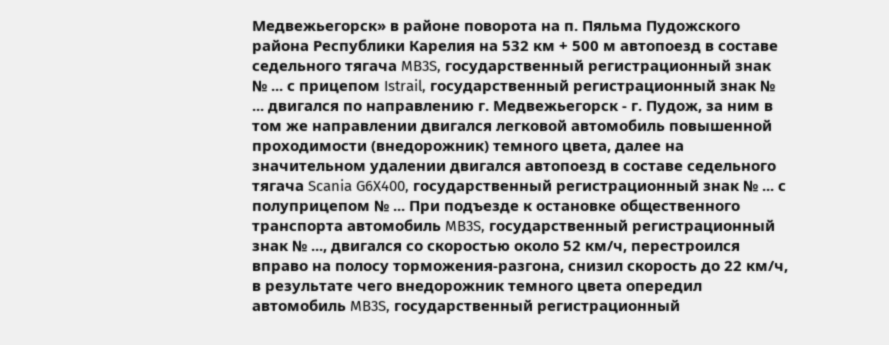Медвежьегорск» в районе поворота на п. Пяльма Пудожского района Республики Карелия на 532 км + 500 м автопоезд в составе седельного тягача MB3S, государственный регистрационный знак № ... с прицепом Istrail, государственный регистрационный знак № ... двигался по направлению г. Медвежьегорск - г. Пудож, за ним в том же направлении двигался легковой автомобиль повышенной проходимости (внедорожник) темного цвета, далее на значительном удалении двигался автопоезд в составе седельного тягача Scania G6X400, государственный регистрационный знак № ... с полуприцепом № ... При подъезде к остановке общественного транспорта автомобиль MB3S, государственный регистрационный знак № ..., двигался со скоростью около 52 км/ч, перестроился вправо на полосу торможения-разгона, снизил скорость до 22 км/ч, в результате чего внедорожник темного цвета опередил автомобиль MB3S, государственный регистрационный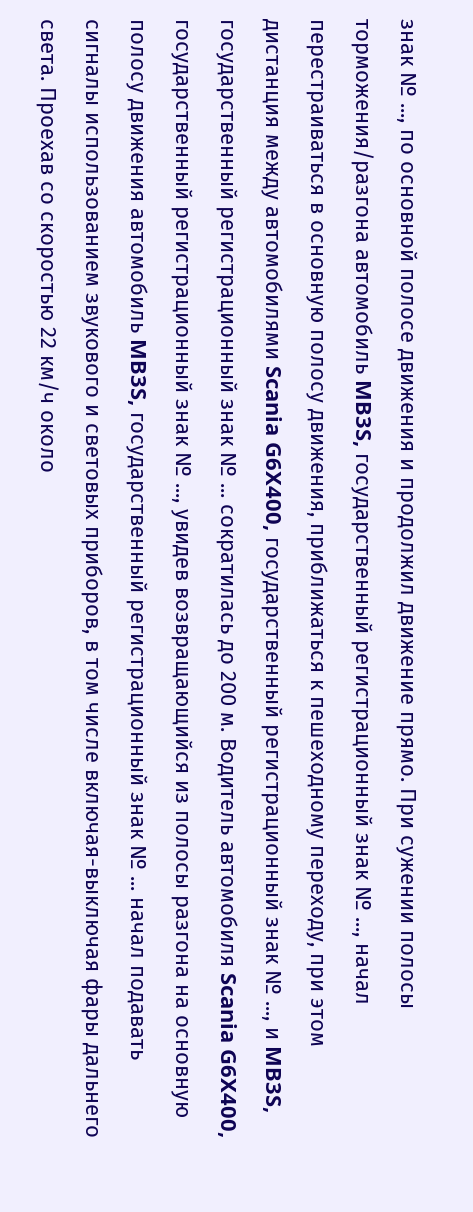знак № ..., по основной полосе движения и продолжил движение прямо. При сужении полосы торможения/разгона автомобиль MB3S, государственный регистрационный знак № ..., начал перестраиваться в основную полосу движения, приближаться к пешеходному переходу, при этом дистанция между автомобилями Scania G6X400, государственный регистрационный знак № ..., и MB3S, государственный регистрационный знак № ... сократилась до 200 м. Водитель автомобиля Scania G6X400, государственный регистрационный знак № ..., увидев возвращающийся из полосы разгона на основную полосу движения автомобиль MB3S, государственный регистрационный знак № ... начал подавать сигналы использованием звукового и световых приборов, в том числе включая-выключая фары дальнего света. Проехав со скоростью 22 км/ч около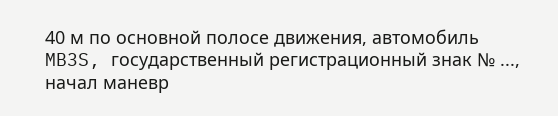40 м по основной полосе движения, автомобиль MB3S, государственный регистрационный знак № ..., начал маневр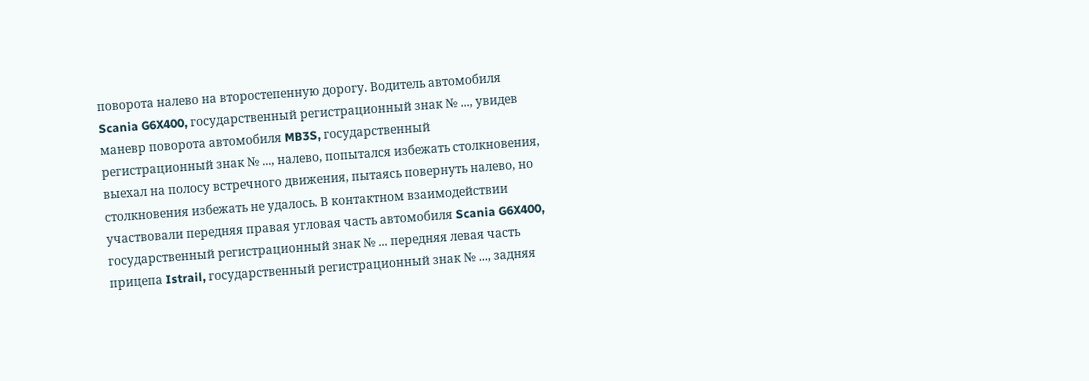поворота налево на второстепенную дорогу. Водитель автомобиля Scania G6X400, государственный регистрационный знак № ..., увидев маневр поворота автомобиля MB3S, государственный регистрационный знак № ..., налево, попытался избежать столкновения, выехал на полосу встречного движения, пытаясь повернуть налево, но столкновения избежать не удалось. В контактном взаимодействии участвовали передняя правая угловая часть автомобиля Scania G6X400, государственный регистрационный знак № ... передняя левая часть прицепа Istrail, государственный регистрационный знак № ..., задняя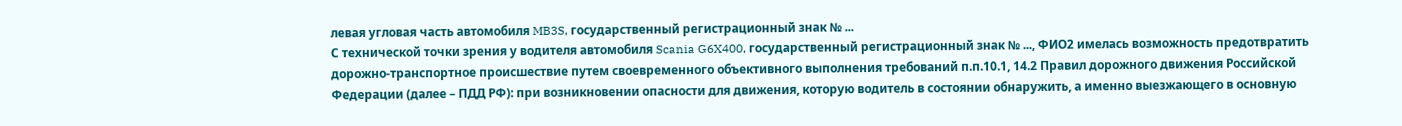левая угловая часть автомобиля MB3S, государственный регистрационный знак № ...
С технической точки зрения у водителя автомобиля Scania G6X400, государственный регистрационный знак № ..., ФИО2 имелась возможность предотвратить дорожно-транспортное происшествие путем своевременного объективного выполнения требований п.п.10.1, 14.2 Правил дорожного движения Российской Федерации (далее – ПДД РФ): при возникновении опасности для движения, которую водитель в состоянии обнаружить, а именно выезжающего в основную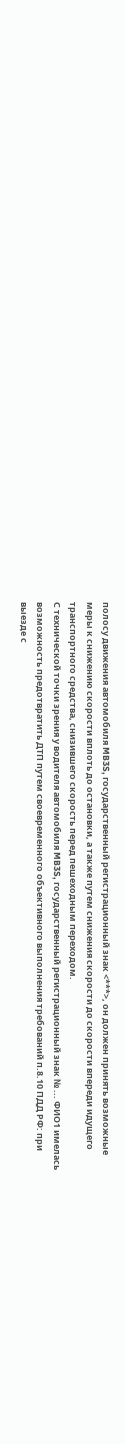полосу движения автомобиля MB3S, государственный регистрационный знак <***>, он должен принять возможные меры к снижению скорости вплоть до остановки, а также путем снижения скорости до скорости впереди идущего транспортного средства, снизившего скорость перед пешеходным переходом.
С технической точки зрения у водителя автомобиля MB3S, государственный регистрационный знак № ... ФИО1 имелась возможность предотвратить ДТП путем своевременного объективного выполнения требований п.8.10 ПДД РФ: при выезде с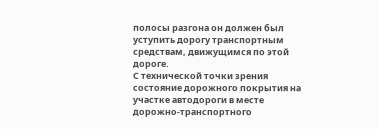полосы разгона он должен был уступить дорогу транспортным средствам, движущимся по этой дороге.
С технической точки зрения состояние дорожного покрытия на участке автодороги в месте дорожно-транспортного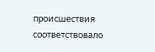происшествия соответствовало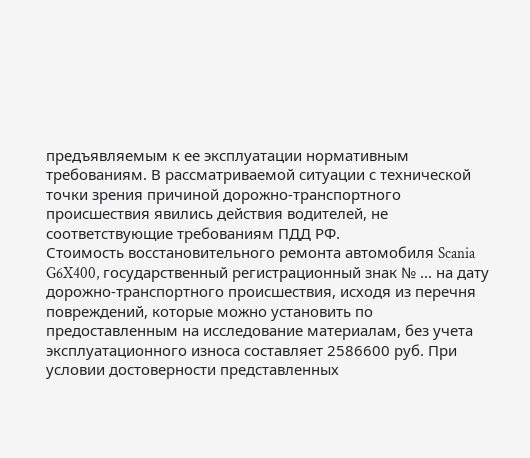предъявляемым к ее эксплуатации нормативным требованиям. В рассматриваемой ситуации с технической точки зрения причиной дорожно-транспортного происшествия явились действия водителей, не соответствующие требованиям ПДД РФ.
Стоимость восстановительного ремонта автомобиля Scania G6X400, государственный регистрационный знак № ... на дату дорожно-транспортного происшествия, исходя из перечня повреждений, которые можно установить по предоставленным на исследование материалам, без учета эксплуатационного износа составляет 2586600 руб. При условии достоверности представленных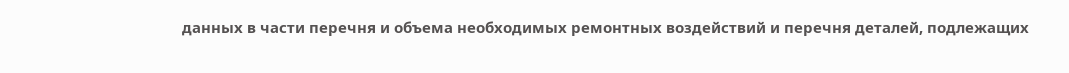данных в части перечня и объема необходимых ремонтных воздействий и перечня деталей, подлежащих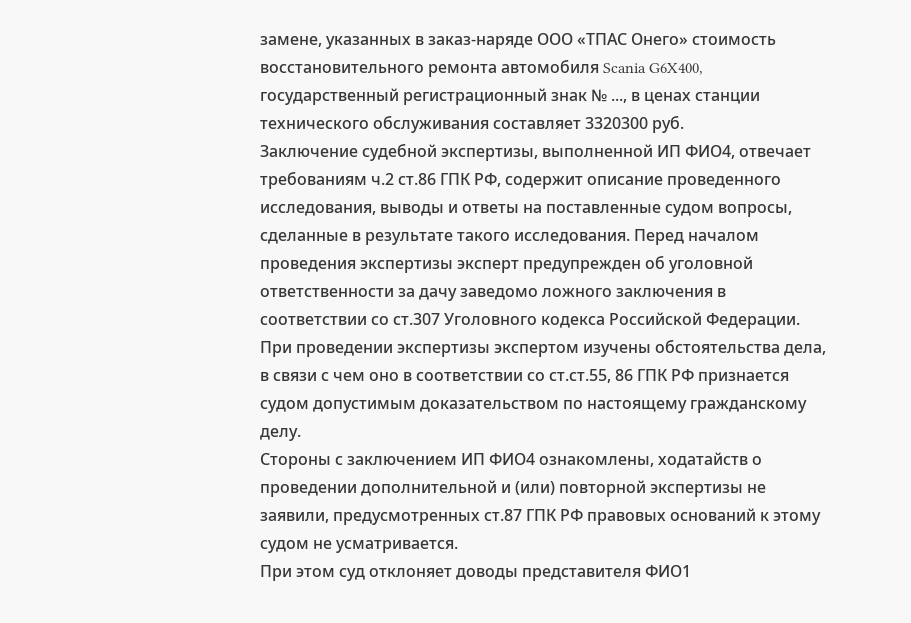замене, указанных в заказ-наряде ООО «ТПАС Онего» стоимость восстановительного ремонта автомобиля Scania G6X400, государственный регистрационный знак № ..., в ценах станции технического обслуживания составляет 3320300 руб.
Заключение судебной экспертизы, выполненной ИП ФИО4, отвечает требованиям ч.2 ст.86 ГПК РФ, содержит описание проведенного исследования, выводы и ответы на поставленные судом вопросы, сделанные в результате такого исследования. Перед началом проведения экспертизы эксперт предупрежден об уголовной ответственности за дачу заведомо ложного заключения в соответствии со ст.307 Уголовного кодекса Российской Федерации. При проведении экспертизы экспертом изучены обстоятельства дела, в связи с чем оно в соответствии со ст.ст.55, 86 ГПК РФ признается судом допустимым доказательством по настоящему гражданскому делу.
Стороны с заключением ИП ФИО4 ознакомлены, ходатайств о проведении дополнительной и (или) повторной экспертизы не заявили, предусмотренных ст.87 ГПК РФ правовых оснований к этому судом не усматривается.
При этом суд отклоняет доводы представителя ФИО1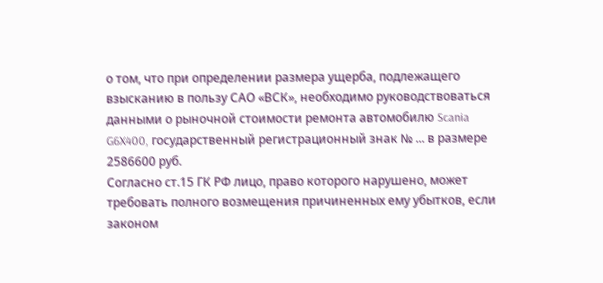о том, что при определении размера ущерба, подлежащего взысканию в пользу САО «ВСК», необходимо руководствоваться данными о рыночной стоимости ремонта автомобилю Scania G6X400, государственный регистрационный знак № ... в размере 2586600 руб.
Согласно ст.15 ГК РФ лицо, право которого нарушено, может требовать полного возмещения причиненных ему убытков, если законом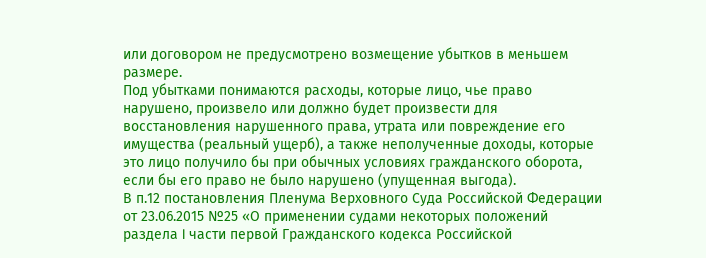или договором не предусмотрено возмещение убытков в меньшем размере.
Под убытками понимаются расходы, которые лицо, чье право нарушено, произвело или должно будет произвести для восстановления нарушенного права, утрата или повреждение его имущества (реальный ущерб), а также неполученные доходы, которые это лицо получило бы при обычных условиях гражданского оборота, если бы его право не было нарушено (упущенная выгода).
В п.12 постановления Пленума Верховного Суда Российской Федерации от 23.06.2015 №25 «О применении судами некоторых положений раздела I части первой Гражданского кодекса Российской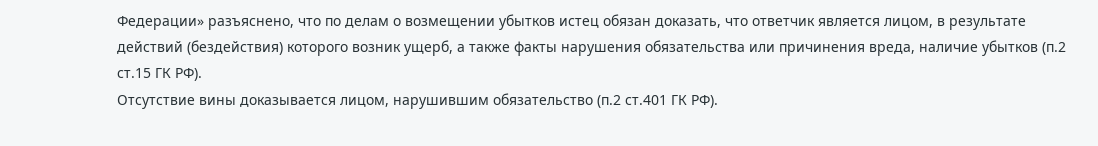Федерации» разъяснено, что по делам о возмещении убытков истец обязан доказать, что ответчик является лицом, в результате действий (бездействия) которого возник ущерб, а также факты нарушения обязательства или причинения вреда, наличие убытков (п.2 ст.15 ГК РФ).
Отсутствие вины доказывается лицом, нарушившим обязательство (п.2 ст.401 ГК РФ).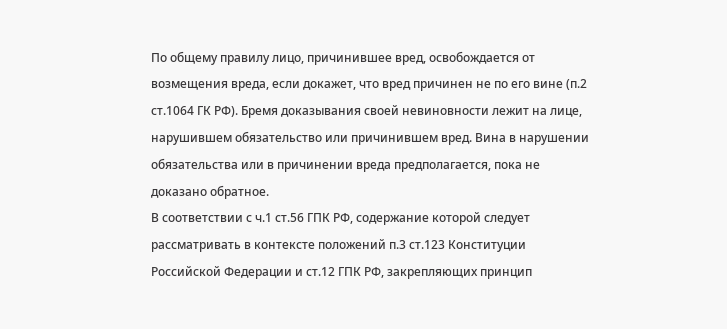По общему правилу лицо, причинившее вред, освобождается от возмещения вреда, если докажет, что вред причинен не по его вине (п.2 ст.1064 ГК РФ). Бремя доказывания своей невиновности лежит на лице, нарушившем обязательство или причинившем вред. Вина в нарушении обязательства или в причинении вреда предполагается, пока не доказано обратное.
В соответствии с ч.1 ст.56 ГПК РФ, содержание которой следует рассматривать в контексте положений п.3 ст.123 Конституции Российской Федерации и ст.12 ГПК РФ, закрепляющих принцип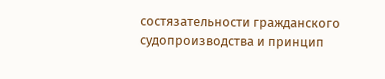состязательности гражданского судопроизводства и принцип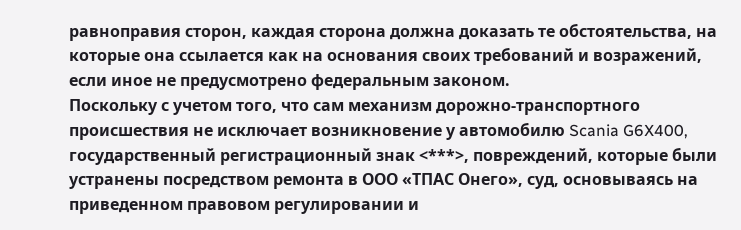равноправия сторон, каждая сторона должна доказать те обстоятельства, на которые она ссылается как на основания своих требований и возражений, если иное не предусмотрено федеральным законом.
Поскольку с учетом того, что сам механизм дорожно-транспортного происшествия не исключает возникновение у автомобилю Scania G6X400, государственный регистрационный знак <***>, повреждений, которые были устранены посредством ремонта в ООО «ТПАС Онего», суд, основываясь на приведенном правовом регулировании и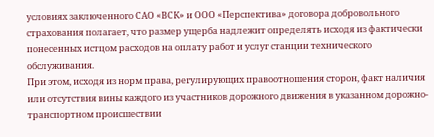условиях заключенного САО «ВСК» и ООО «Перспектива» договора добровольного страхования полагает, что размер ущерба надлежит определять исходя из фактически понесенных истцом расходов на оплату работ и услуг станции технического обслуживания.
При этом, исходя из норм права, регулирующих правоотношения сторон, факт наличия или отсутствия вины каждого из участников дорожного движения в указанном дорожно-транспортном происшествии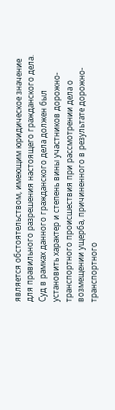является обстоятельством, имеющим юридическое значение для правильного разрешения настоящего гражданского дела. Суд в рамках данного гражданского дела должен был установить характер и степень вины участников дорожно-транспортного происшествия при рассмотрении дела о возмещении ущерба, причиненного в результате дорожно-транспортного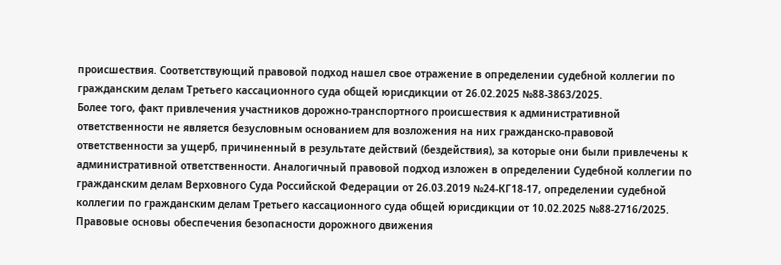происшествия. Соответствующий правовой подход нашел свое отражение в определении судебной коллегии по гражданским делам Третьего кассационного суда общей юрисдикции от 26.02.2025 №88-3863/2025.
Более того, факт привлечения участников дорожно-транспортного происшествия к административной ответственности не является безусловным основанием для возложения на них гражданско-правовой ответственности за ущерб, причиненный в результате действий (бездействия), за которые они были привлечены к административной ответственности. Аналогичный правовой подход изложен в определении Судебной коллегии по гражданским делам Верховного Суда Российской Федерации от 26.03.2019 №24-КГ18-17, определении судебной коллегии по гражданским делам Третьего кассационного суда общей юрисдикции от 10.02.2025 №88-2716/2025.
Правовые основы обеспечения безопасности дорожного движения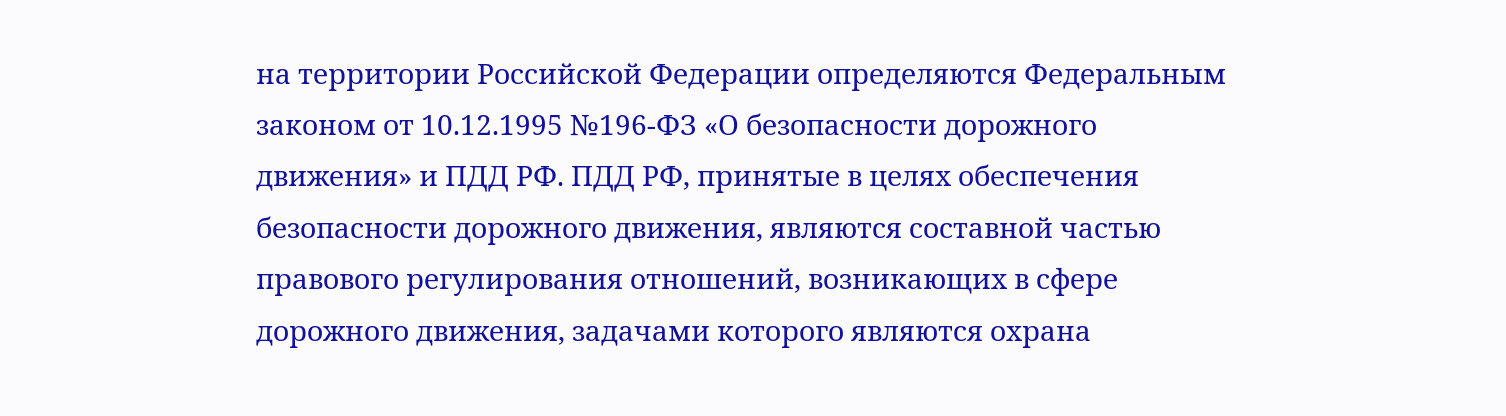на территории Российской Федерации определяются Федеральным законом от 10.12.1995 №196-ФЗ «О безопасности дорожного движения» и ПДД РФ. ПДД РФ, принятые в целях обеспечения безопасности дорожного движения, являются составной частью правового регулирования отношений, возникающих в сфере дорожного движения, задачами которого являются охрана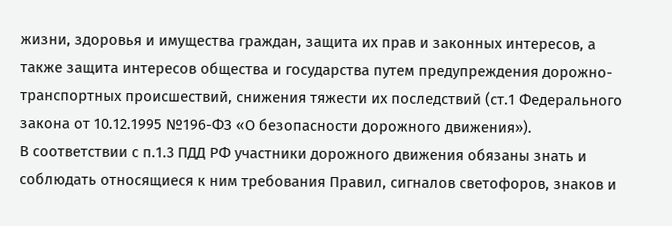жизни, здоровья и имущества граждан, защита их прав и законных интересов, а также защита интересов общества и государства путем предупреждения дорожно-транспортных происшествий, снижения тяжести их последствий (ст.1 Федерального закона от 10.12.1995 №196-ФЗ «О безопасности дорожного движения»).
В соответствии с п.1.3 ПДД РФ участники дорожного движения обязаны знать и соблюдать относящиеся к ним требования Правил, сигналов светофоров, знаков и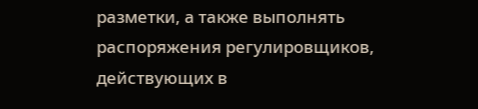разметки, а также выполнять распоряжения регулировщиков, действующих в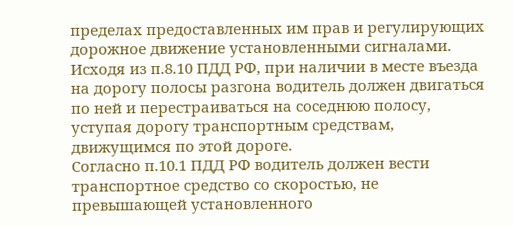пределах предоставленных им прав и регулирующих дорожное движение установленными сигналами.
Исходя из п.8.10 ПДД РФ, при наличии в месте въезда на дорогу полосы разгона водитель должен двигаться по ней и перестраиваться на соседнюю полосу, уступая дорогу транспортным средствам, движущимся по этой дороге.
Согласно п.10.1 ПДД РФ водитель должен вести транспортное средство со скоростью, не превышающей установленного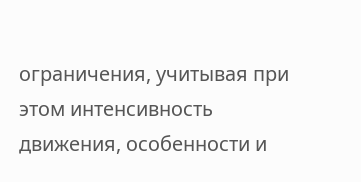ограничения, учитывая при этом интенсивность движения, особенности и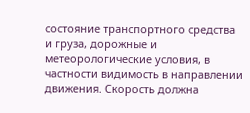состояние транспортного средства и груза, дорожные и метеорологические условия, в частности видимость в направлении движения. Скорость должна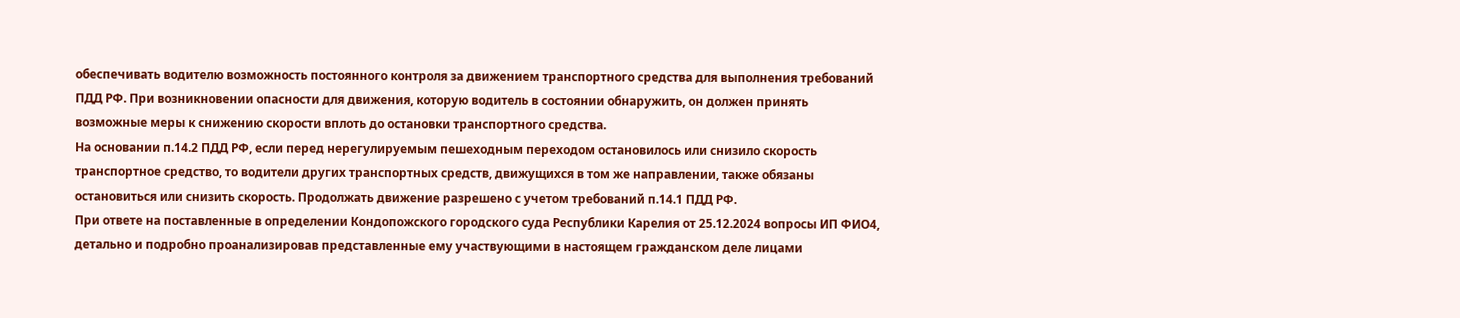обеспечивать водителю возможность постоянного контроля за движением транспортного средства для выполнения требований ПДД РФ. При возникновении опасности для движения, которую водитель в состоянии обнаружить, он должен принять возможные меры к снижению скорости вплоть до остановки транспортного средства.
На основании п.14.2 ПДД РФ, если перед нерегулируемым пешеходным переходом остановилось или снизило скорость транспортное средство, то водители других транспортных средств, движущихся в том же направлении, также обязаны остановиться или снизить скорость. Продолжать движение разрешено с учетом требований п.14.1 ПДД РФ.
При ответе на поставленные в определении Кондопожского городского суда Республики Карелия от 25.12.2024 вопросы ИП ФИО4, детально и подробно проанализировав представленные ему участвующими в настоящем гражданском деле лицами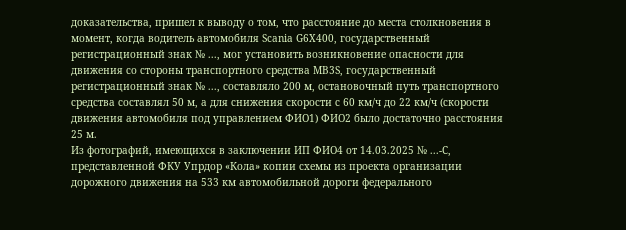доказательства, пришел к выводу о том, что расстояние до места столкновения в момент, когда водитель автомобиля Scania G6X400, государственный регистрационный знак № ..., мог установить возникновение опасности для движения со стороны транспортного средства MB3S, государственный регистрационный знак № ..., составляло 200 м, остановочный путь транспортного средства составлял 50 м, а для снижения скорости с 60 км/ч до 22 км/ч (скорости движения автомобиля под управлением ФИО1) ФИО2 было достаточно расстояния 25 м.
Из фотографий, имеющихся в заключении ИП ФИО4 от 14.03.2025 № ...-С, представленной ФКУ Упрдор «Кола» копии схемы из проекта организации дорожного движения на 533 км автомобильной дороги федерального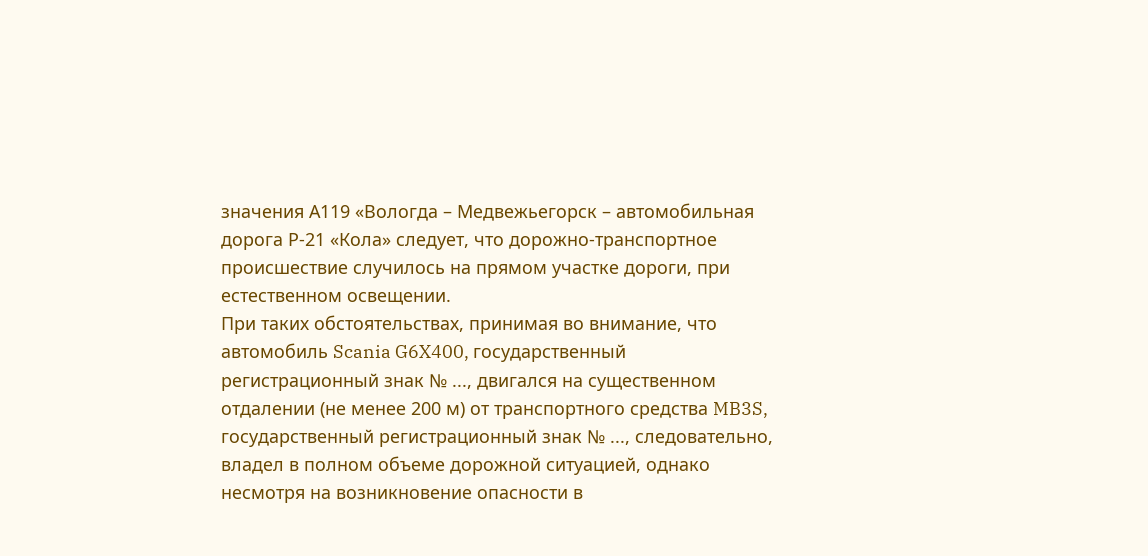значения А119 «Вологда – Медвежьегорск – автомобильная дорога Р-21 «Кола» следует, что дорожно-транспортное происшествие случилось на прямом участке дороги, при естественном освещении.
При таких обстоятельствах, принимая во внимание, что автомобиль Scania G6X400, государственный регистрационный знак № ..., двигался на существенном отдалении (не менее 200 м) от транспортного средства MB3S, государственный регистрационный знак № ..., следовательно, владел в полном объеме дорожной ситуацией, однако несмотря на возникновение опасности в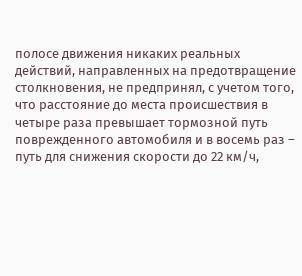полосе движения никаких реальных действий, направленных на предотвращение столкновения, не предпринял, с учетом того, что расстояние до места происшествия в четыре раза превышает тормозной путь поврежденного автомобиля и в восемь раз – путь для снижения скорости до 22 км/ч,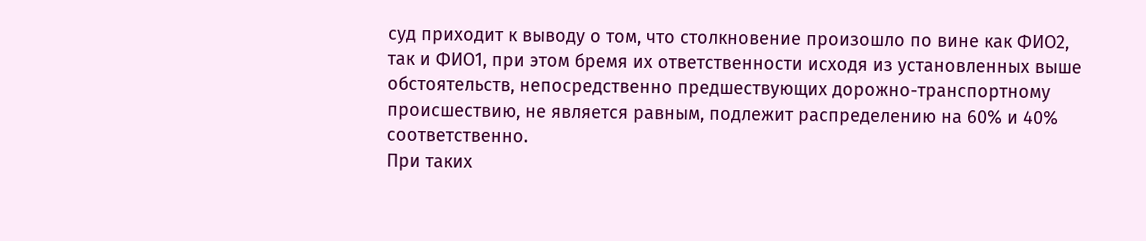суд приходит к выводу о том, что столкновение произошло по вине как ФИО2, так и ФИО1, при этом бремя их ответственности исходя из установленных выше обстоятельств, непосредственно предшествующих дорожно-транспортному происшествию, не является равным, подлежит распределению на 60% и 40% соответственно.
При таких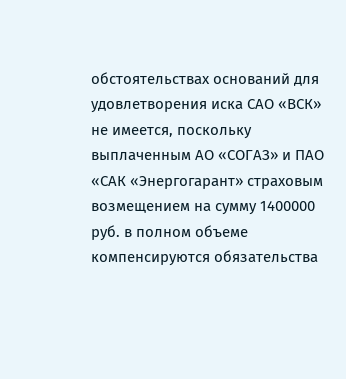обстоятельствах оснований для удовлетворения иска САО «ВСК» не имеется, поскольку выплаченным АО «СОГАЗ» и ПАО «САК «Энергогарант» страховым возмещением на сумму 1400000 руб. в полном объеме компенсируются обязательства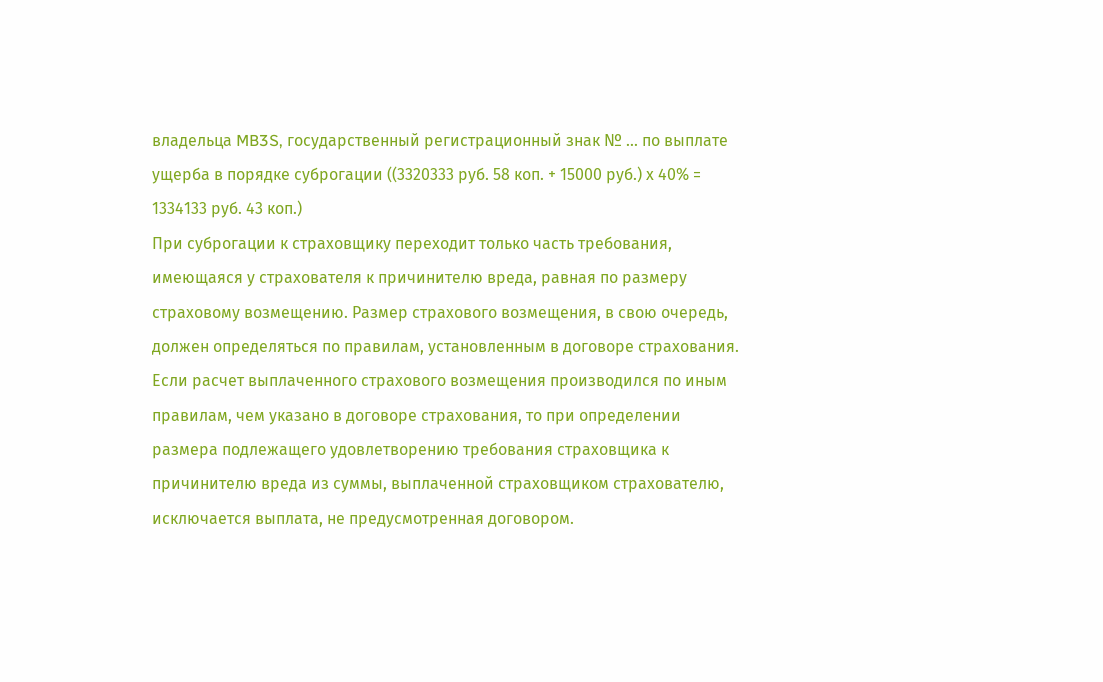владельца MB3S, государственный регистрационный знак № ... по выплате ущерба в порядке суброгации ((3320333 руб. 58 коп. + 15000 руб.) х 40% = 1334133 руб. 43 коп.)
При суброгации к страховщику переходит только часть требования, имеющаяся у страхователя к причинителю вреда, равная по размеру страховому возмещению. Размер страхового возмещения, в свою очередь, должен определяться по правилам, установленным в договоре страхования.
Если расчет выплаченного страхового возмещения производился по иным правилам, чем указано в договоре страхования, то при определении размера подлежащего удовлетворению требования страховщика к причинителю вреда из суммы, выплаченной страховщиком страхователю, исключается выплата, не предусмотренная договором.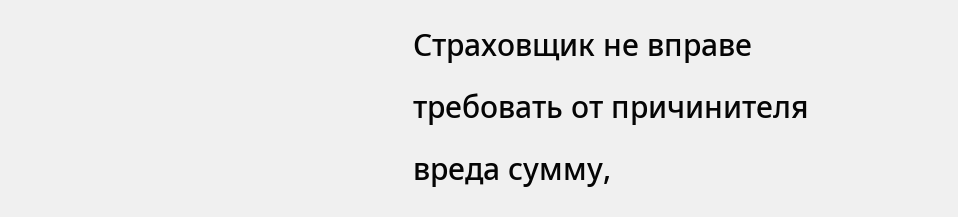Страховщик не вправе требовать от причинителя вреда сумму,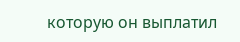которую он выплатил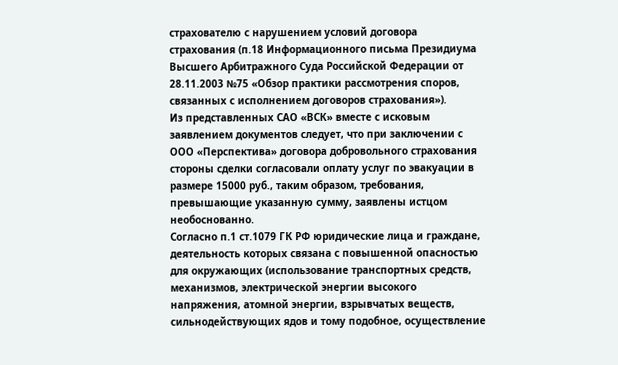страхователю с нарушением условий договора страхования (п.18 Информационного письма Президиума Высшего Арбитражного Суда Российской Федерации от 28.11.2003 №75 «Обзор практики рассмотрения споров, связанных с исполнением договоров страхования»).
Из представленных САО «ВСК» вместе с исковым заявлением документов следует, что при заключении с ООО «Перспектива» договора добровольного страхования стороны сделки согласовали оплату услуг по эвакуации в размере 15000 руб., таким образом, требования, превышающие указанную сумму, заявлены истцом необоснованно.
Согласно п.1 ст.1079 ГК РФ юридические лица и граждане, деятельность которых связана с повышенной опасностью для окружающих (использование транспортных средств, механизмов, электрической энергии высокого напряжения, атомной энергии, взрывчатых веществ, сильнодействующих ядов и тому подобное, осуществление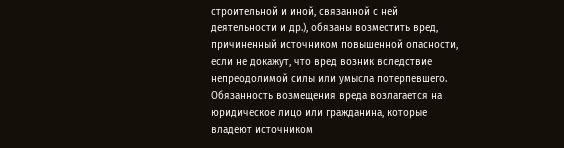строительной и иной, связанной с ней деятельности и др.), обязаны возместить вред, причиненный источником повышенной опасности, если не докажут, что вред возник вследствие непреодолимой силы или умысла потерпевшего.
Обязанность возмещения вреда возлагается на юридическое лицо или гражданина, которые владеют источником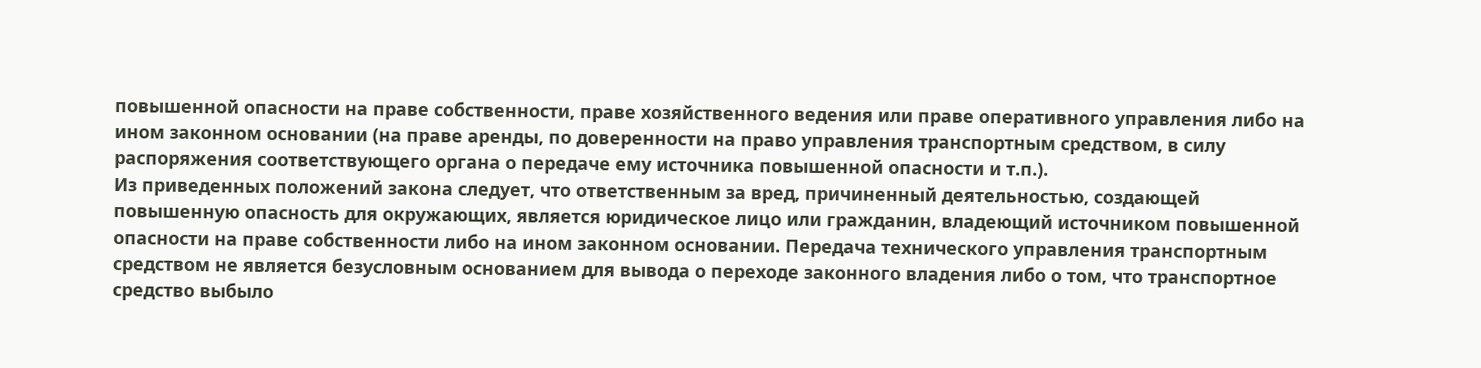повышенной опасности на праве собственности, праве хозяйственного ведения или праве оперативного управления либо на ином законном основании (на праве аренды, по доверенности на право управления транспортным средством, в силу распоряжения соответствующего органа о передаче ему источника повышенной опасности и т.п.).
Из приведенных положений закона следует, что ответственным за вред, причиненный деятельностью, создающей повышенную опасность для окружающих, является юридическое лицо или гражданин, владеющий источником повышенной опасности на праве собственности либо на ином законном основании. Передача технического управления транспортным средством не является безусловным основанием для вывода о переходе законного владения либо о том, что транспортное средство выбыло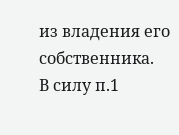из владения его собственника.
В силу п.1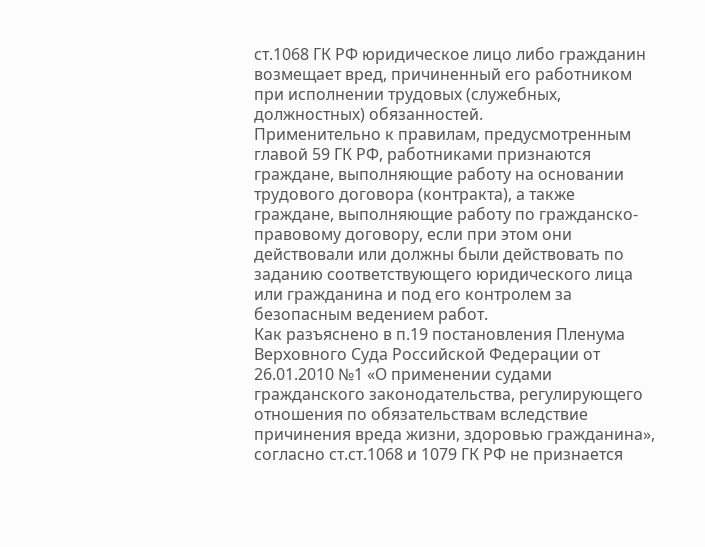ст.1068 ГК РФ юридическое лицо либо гражданин возмещает вред, причиненный его работником при исполнении трудовых (служебных, должностных) обязанностей.
Применительно к правилам, предусмотренным главой 59 ГК РФ, работниками признаются граждане, выполняющие работу на основании трудового договора (контракта), а также граждане, выполняющие работу по гражданско-правовому договору, если при этом они действовали или должны были действовать по заданию соответствующего юридического лица или гражданина и под его контролем за безопасным ведением работ.
Как разъяснено в п.19 постановления Пленума Верховного Суда Российской Федерации от 26.01.2010 №1 «О применении судами гражданского законодательства, регулирующего отношения по обязательствам вследствие причинения вреда жизни, здоровью гражданина», согласно ст.ст.1068 и 1079 ГК РФ не признается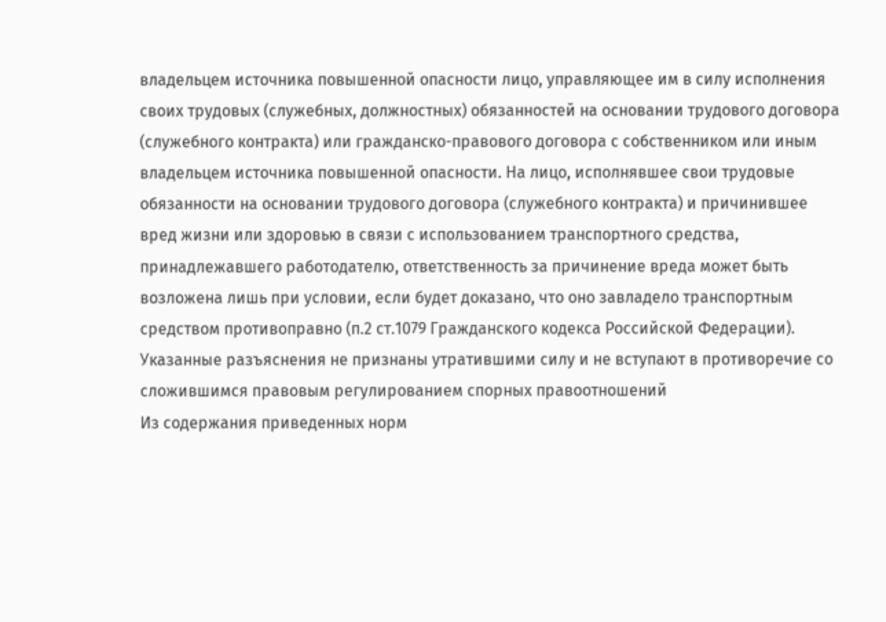владельцем источника повышенной опасности лицо, управляющее им в силу исполнения своих трудовых (служебных, должностных) обязанностей на основании трудового договора (служебного контракта) или гражданско-правового договора с собственником или иным владельцем источника повышенной опасности. На лицо, исполнявшее свои трудовые обязанности на основании трудового договора (служебного контракта) и причинившее вред жизни или здоровью в связи с использованием транспортного средства, принадлежавшего работодателю, ответственность за причинение вреда может быть возложена лишь при условии, если будет доказано, что оно завладело транспортным средством противоправно (п.2 ст.1079 Гражданского кодекса Российской Федерации).
Указанные разъяснения не признаны утратившими силу и не вступают в противоречие со сложившимся правовым регулированием спорных правоотношений
Из содержания приведенных норм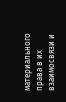материального права в их взаимосвязи и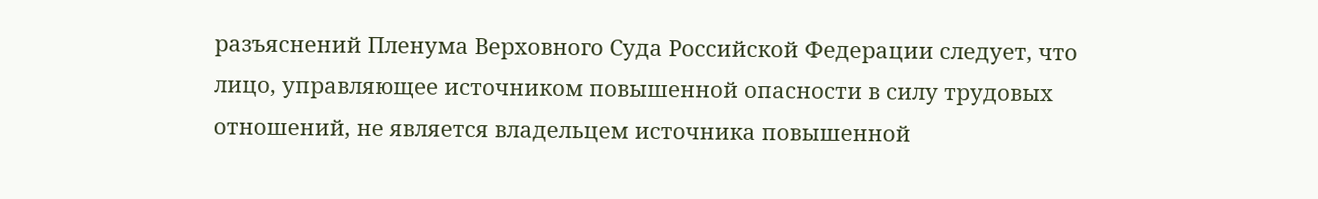разъяснений Пленума Верховного Суда Российской Федерации следует, что лицо, управляющее источником повышенной опасности в силу трудовых отношений, не является владельцем источника повышенной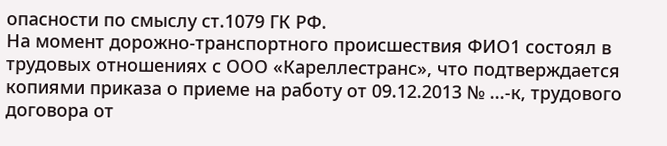опасности по смыслу ст.1079 ГК РФ.
На момент дорожно-транспортного происшествия ФИО1 состоял в трудовых отношениях с ООО «Кареллестранс», что подтверждается копиями приказа о приеме на работу от 09.12.2013 № ...-к, трудового договора от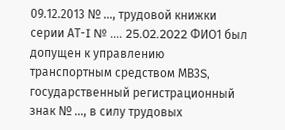09.12.2013 № ..., трудовой книжки серии АТ-I № .... 25.02.2022 ФИО1 был допущен к управлению транспортным средством MВ3S, государственный регистрационный знак № ..., в силу трудовых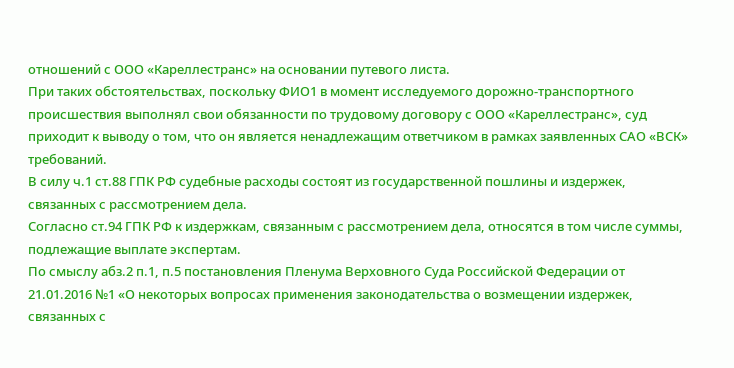отношений с ООО «Кареллестранс» на основании путевого листа.
При таких обстоятельствах, поскольку ФИО1 в момент исследуемого дорожно-транспортного происшествия выполнял свои обязанности по трудовому договору с ООО «Кареллестранс», суд приходит к выводу о том, что он является ненадлежащим ответчиком в рамках заявленных САО «ВСК» требований.
В силу ч.1 ст.88 ГПК РФ судебные расходы состоят из государственной пошлины и издержек, связанных с рассмотрением дела.
Согласно ст.94 ГПК РФ к издержкам, связанным с рассмотрением дела, относятся в том числе суммы, подлежащие выплате экспертам.
По смыслу абз.2 п.1, п.5 постановления Пленума Верховного Суда Российской Федерации от 21.01.2016 №1 «О некоторых вопросах применения законодательства о возмещении издержек, связанных с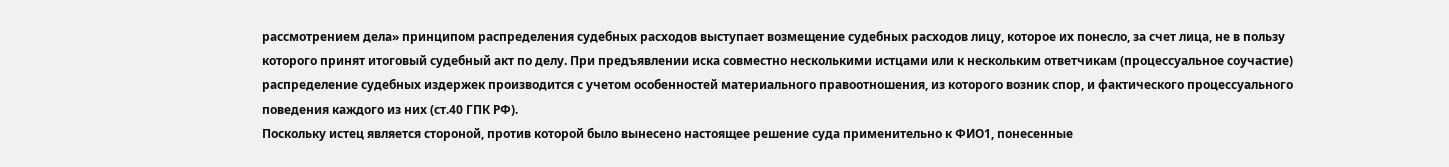рассмотрением дела» принципом распределения судебных расходов выступает возмещение судебных расходов лицу, которое их понесло, за счет лица, не в пользу которого принят итоговый судебный акт по делу. При предъявлении иска совместно несколькими истцами или к нескольким ответчикам (процессуальное соучастие) распределение судебных издержек производится с учетом особенностей материального правоотношения, из которого возник спор, и фактического процессуального поведения каждого из них (ст.40 ГПК РФ).
Поскольку истец является стороной, против которой было вынесено настоящее решение суда применительно к ФИО1, понесенные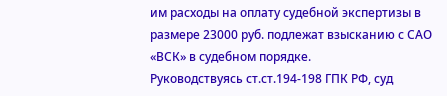им расходы на оплату судебной экспертизы в размере 23000 руб. подлежат взысканию с САО «ВСК» в судебном порядке.
Руководствуясь ст.ст.194-198 ГПК РФ, суд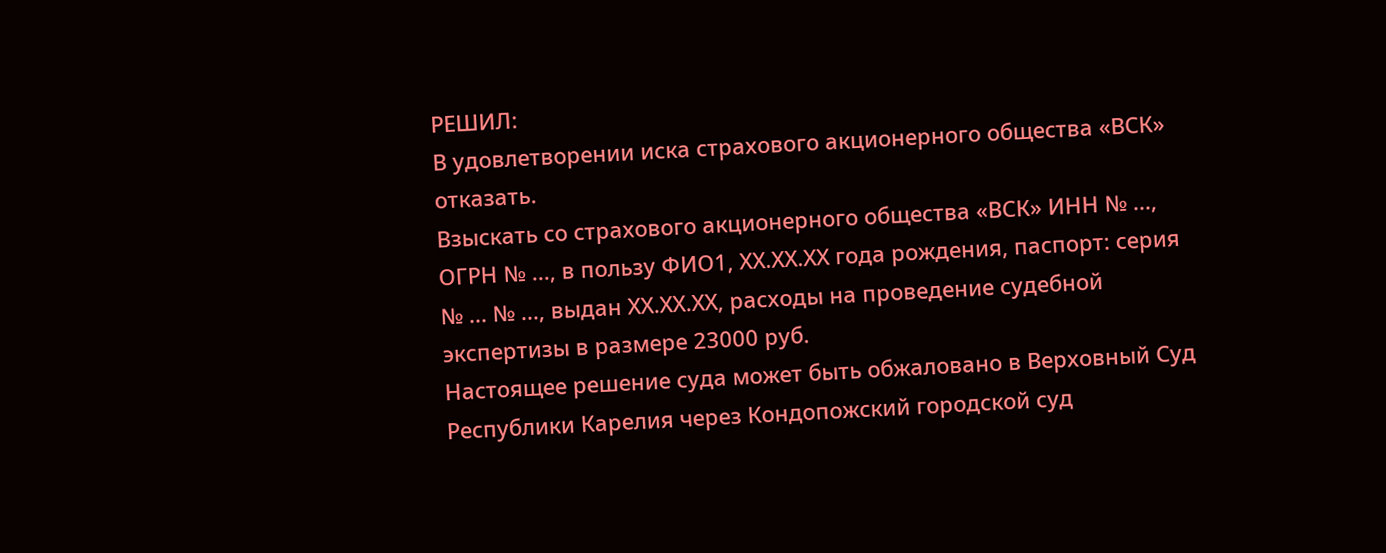РЕШИЛ:
В удовлетворении иска страхового акционерного общества «ВСК» отказать.
Взыскать со страхового акционерного общества «ВСК» ИНН № ..., ОГРН № ..., в пользу ФИО1, ХХ.ХХ.ХХ года рождения, паспорт: серия № ... № ..., выдан ХХ.ХХ.ХХ, расходы на проведение судебной экспертизы в размере 23000 руб.
Настоящее решение суда может быть обжаловано в Верховный Суд Республики Карелия через Кондопожский городской суд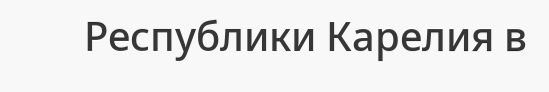Республики Карелия в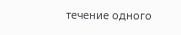течение одного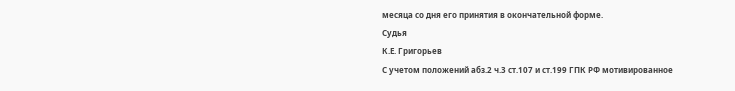месяца со дня его принятия в окончательной форме.
Судья
К.Е. Григорьев
С учетом положений абз.2 ч.3 ст.107 и ст.199 ГПК РФ мотивированное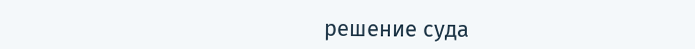решение суда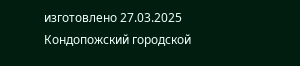изготовлено 27.03.2025
Кондопожский городской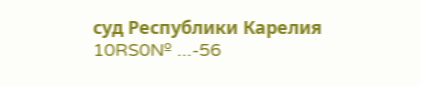суд Республики Карелия
10RS0№ ...-56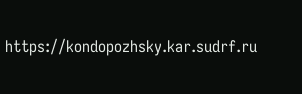https://kondopozhsky.kar.sudrf.ru